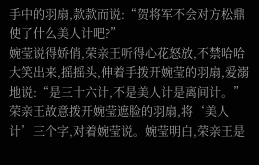手中的羽扇,款款而说:“贺将军不会对方松鼎使了什么美人计吧?”
婉莹说得娇俏,荣亲王听得心花怒放,不禁哈哈大笑出来,摇摇头,伸着手拨开婉莹的羽扇,爱溺地说:“是三十六计,不是美人计是离间计。”
荣亲王故意拨开婉莹遮脸的羽扇,将‘美人计’三个字,对着婉莹说。婉莹明白,荣亲王是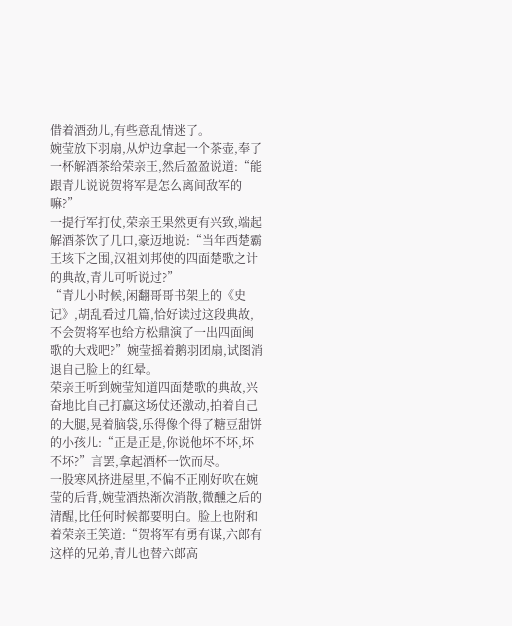借着酒劲儿,有些意乱情迷了。
婉莹放下羽扇,从炉边拿起一个茶壶,奉了一杯解酒茶给荣亲王,然后盈盈说道:“能跟青儿说说贺将军是怎么离间敌军的嘛?”
一提行军打仗,荣亲王果然更有兴致,端起解酒茶饮了几口,豪迈地说:“当年西楚霸王垓下之围,汉祖刘邦使的四面楚歌之计的典故,青儿可听说过?”
“青儿小时候,闲翻哥哥书架上的《史记》,胡乱看过几篇,恰好读过这段典故,不会贺将军也给方松鼎演了一出四面闽歌的大戏吧?”婉莹摇着鹅羽团扇,试图消退自己脸上的红晕。
荣亲王听到婉莹知道四面楚歌的典故,兴奋地比自己打赢这场仗还激动,拍着自己的大腿,晃着脑袋,乐得像个得了糖豆甜饼的小孩儿:“正是正是,你说他坏不坏,坏不坏?”言罢,拿起酒杯一饮而尽。
一股寒风挤进屋里,不偏不正刚好吹在婉莹的后背,婉莹酒热渐次消散,微醺之后的清醒,比任何时候都要明白。脸上也附和着荣亲王笑道:“贺将军有勇有谋,六郎有这样的兄弟,青儿也替六郎高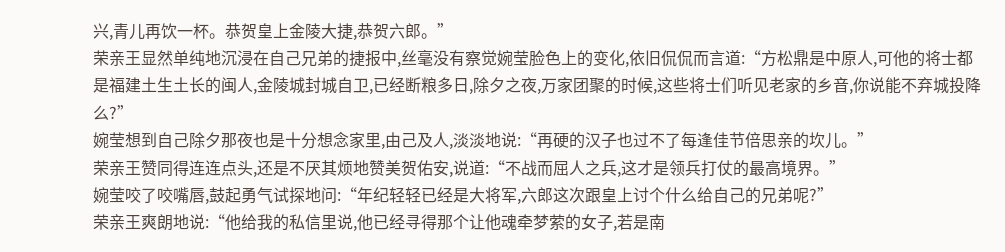兴,青儿再饮一杯。恭贺皇上金陵大捷,恭贺六郎。”
荣亲王显然单纯地沉浸在自己兄弟的捷报中,丝毫没有察觉婉莹脸色上的变化,依旧侃侃而言道:“方松鼎是中原人,可他的将士都是福建土生土长的闽人,金陵城封城自卫,已经断粮多日,除夕之夜,万家团聚的时候,这些将士们听见老家的乡音,你说能不弃城投降么?”
婉莹想到自己除夕那夜也是十分想念家里,由己及人,淡淡地说:“再硬的汉子也过不了每逢佳节倍思亲的坎儿。”
荣亲王赞同得连连点头,还是不厌其烦地赞美贺佑安,说道:“不战而屈人之兵,这才是领兵打仗的最高境界。”
婉莹咬了咬嘴唇,鼓起勇气试探地问:“年纪轻轻已经是大将军,六郎这次跟皇上讨个什么给自己的兄弟呢?”
荣亲王爽朗地说:“他给我的私信里说,他已经寻得那个让他魂牵梦萦的女子,若是南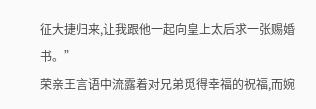征大捷归来,让我跟他一起向皇上太后求一张赐婚书。”
荣亲王言语中流露着对兄弟觅得幸福的祝福,而婉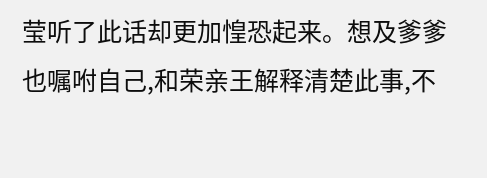莹听了此话却更加惶恐起来。想及爹爹也嘱咐自己,和荣亲王解释清楚此事,不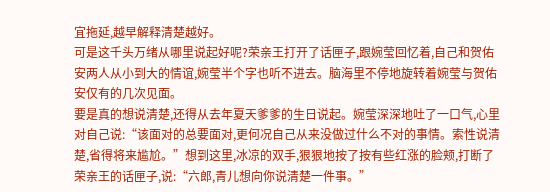宜拖延,越早解释清楚越好。
可是这千头万绪从哪里说起好呢?荣亲王打开了话匣子,跟婉莹回忆着,自己和贺佑安两人从小到大的情谊,婉莹半个字也听不进去。脑海里不停地旋转着婉莹与贺佑安仅有的几次见面。
要是真的想说清楚,还得从去年夏天爹爹的生日说起。婉莹深深地吐了一口气,心里对自己说:“该面对的总要面对,更何况自己从来没做过什么不对的事情。索性说清楚,省得将来尴尬。”想到这里,冰凉的双手,狠狠地按了按有些红涨的脸颊,打断了荣亲王的话匣子,说:“六郎,青儿想向你说清楚一件事。”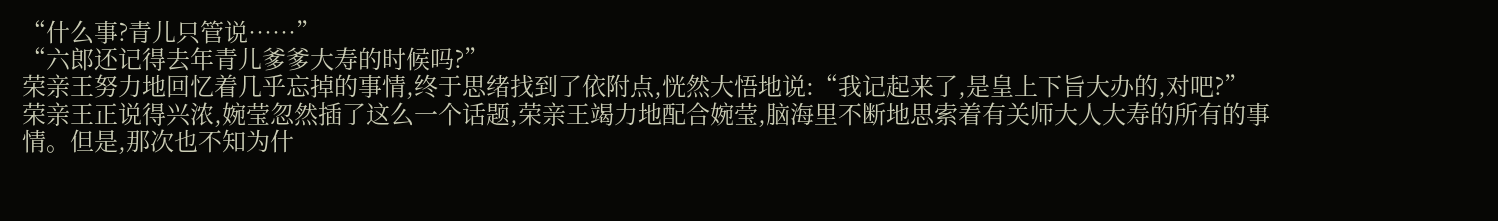“什么事?青儿只管说……”
“六郎还记得去年青儿爹爹大寿的时候吗?”
荣亲王努力地回忆着几乎忘掉的事情,终于思绪找到了依附点,恍然大悟地说:“我记起来了,是皇上下旨大办的,对吧?”
荣亲王正说得兴浓,婉莹忽然插了这么一个话题,荣亲王竭力地配合婉莹,脑海里不断地思索着有关师大人大寿的所有的事情。但是,那次也不知为什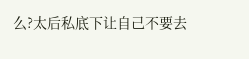么?太后私底下让自己不要去